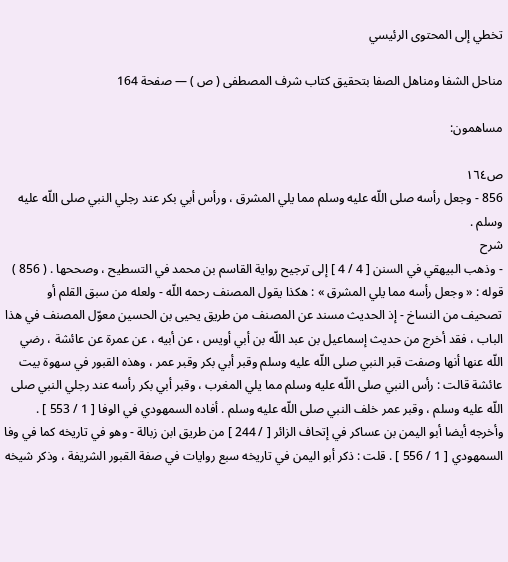تخطي إلى المحتوى الرئيسي

مناحل الشفا ومناهل الصفا بتحقيق كتاب شرف المصطفى ( ص ) — صفحة 164

مساهمون:

ص١٦٤
856 - وجعل رأسه صلى اللّه عليه وسلم مما يلي المشرق ، ورأس أبي بكر عند رجلي النبي صلى اللّه عليه وسلم .
شرح
- وذهب البيهقي في السنن [ 4 / 4 ] إلى ترجيح رواية القاسم بن محمد في التسطيح ، وصححها . ( 856 ) قوله : « وجعل رأسه مما يلي المشرق » : هكذا يقول المصنف رحمه اللّه - ولعله من سبق القلم أو تصحيف من النساخ - إذ الحديث مسند عن المصنف من طريق يحيى بن الحسين معوّل المصنف في هذا الباب ، فقد أخرج من حديث إسماعيل بن عبد اللّه بن أبي أويس ، عن أبيه ، عن عمرة عن عائشة ، رضي اللّه عنها أنها وصفت قبر النبي صلى اللّه عليه وسلم وقبر أبي بكر وقبر عمر ، وهذه القبور في سهوة بيت عائشة قالت : رأس النبي صلى اللّه عليه وسلم مما يلي المغرب ، وقبر أبي بكر رأسه عند رجلي النبي صلى اللّه عليه وسلم ، وقبر عمر خلف النبي صلى اللّه عليه وسلم . أفاده السمهودي في الوفا [ 1 / 553 ] . وأخرجه أيضا أبو اليمن بن عساكر في إتحاف الزائر [ / 244 ] من طريق ابن زبالة - وهو في تاريخه كما في وفا السمهودي [ 1 / 556 ] . قلت : ذكر أبو اليمن في تاريخه سبع روايات في صفة القبور الشريفة ، وذكر شيخه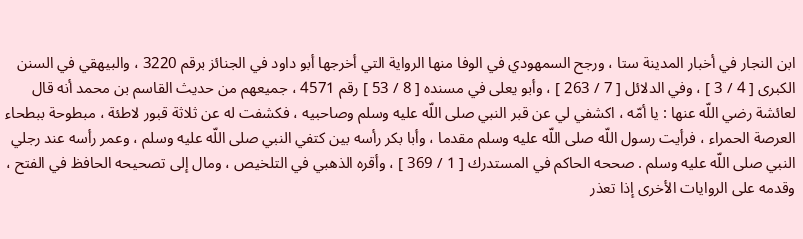ابن النجار في أخبار المدينة ستا ، ورجح السمهودي في الوفا منها الرواية التي أخرجها أبو داود في الجنائز برقم 3220 ، والبيهقي في السنن الكبرى [ 4 / 3 ] ، وفي الدلائل [ 7 / 263 ] ، وأبو يعلى في مسنده [ 8 / 53 ] رقم 4571 ، جميعهم من حديث القاسم بن محمد أنه قال لعائشة رضي اللّه عنها : يا أمّه ، اكشفي لي عن قبر النبي صلى اللّه عليه وسلم وصاحبيه ، فكشفت له عن ثلاثة قبور لاطئة ، مبطوحة ببطحاء العرصة الحمراء ، فرأيت رسول اللّه صلى اللّه عليه وسلم مقدما ، وأبا بكر رأسه بين كتفي النبي صلى اللّه عليه وسلم ، وعمر رأسه عند رجلي النبي صلى اللّه عليه وسلم . صححه الحاكم في المستدرك [ 1 / 369 ] ، وأقره الذهبي في التلخيص ، ومال إلى تصحيحه الحافظ في الفتح ، وقدمه على الروايات الأخرى إذا تعذر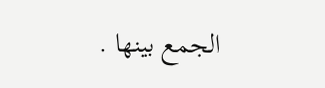الجمع بينها .